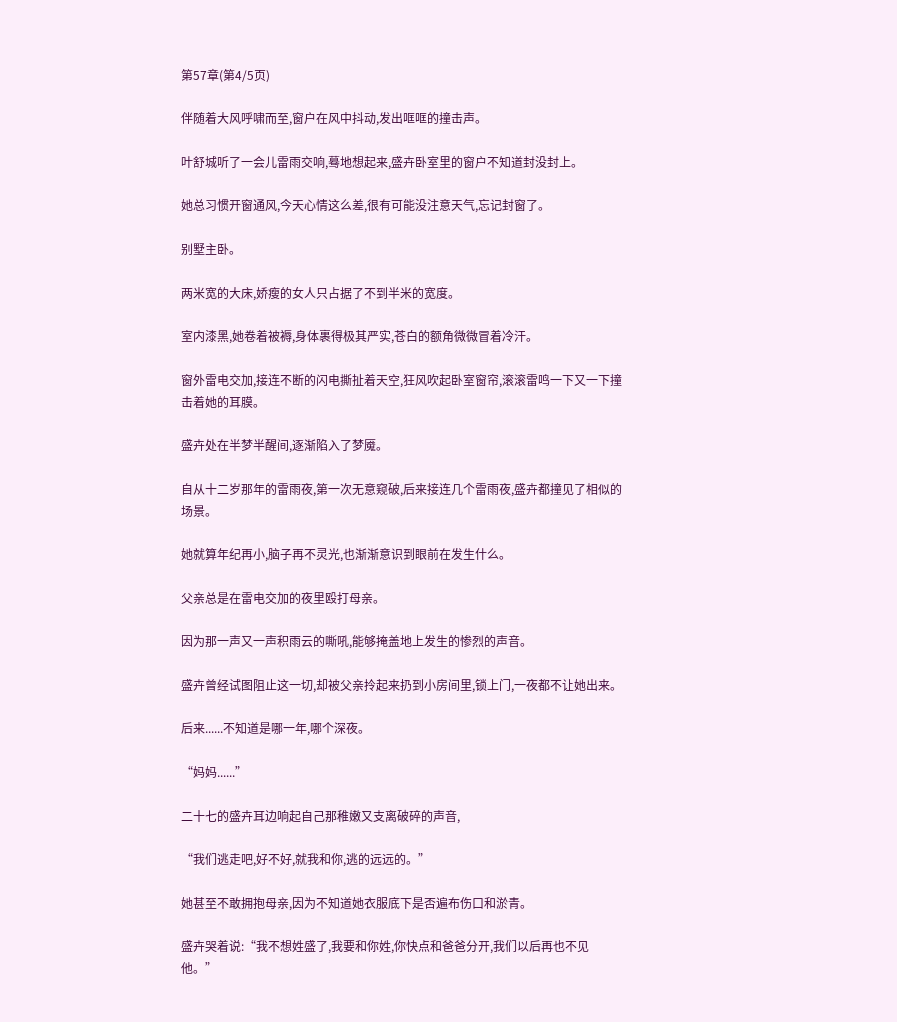第57章(第4/5页)

伴随着大风呼啸而至,窗户在风中抖动,发出哐哐的撞击声。

叶舒城听了一会儿雷雨交响,蓦地想起来,盛卉卧室里的窗户不知道封没封上。

她总习惯开窗通风,今天心情这么差,很有可能没注意天气,忘记封窗了。

别墅主卧。

两米宽的大床,娇瘦的女人只占据了不到半米的宽度。

室内漆黑,她卷着被褥,身体裹得极其严实,苍白的额角微微冒着冷汗。

窗外雷电交加,接连不断的闪电撕扯着天空,狂风吹起卧室窗帘,滚滚雷鸣一下又一下撞击着她的耳膜。

盛卉处在半梦半醒间,逐渐陷入了梦魇。

自从十二岁那年的雷雨夜,第一次无意窥破,后来接连几个雷雨夜,盛卉都撞见了相似的场景。

她就算年纪再小,脑子再不灵光,也渐渐意识到眼前在发生什么。

父亲总是在雷电交加的夜里殴打母亲。

因为那一声又一声积雨云的嘶吼,能够掩盖地上发生的惨烈的声音。

盛卉曾经试图阻止这一切,却被父亲拎起来扔到小房间里,锁上门,一夜都不让她出来。

后来......不知道是哪一年,哪个深夜。

“妈妈......”

二十七的盛卉耳边响起自己那稚嫩又支离破碎的声音,

“我们逃走吧,好不好,就我和你,逃的远远的。”

她甚至不敢拥抱母亲,因为不知道她衣服底下是否遍布伤口和淤青。

盛卉哭着说:“我不想姓盛了,我要和你姓,你快点和爸爸分开,我们以后再也不见他。”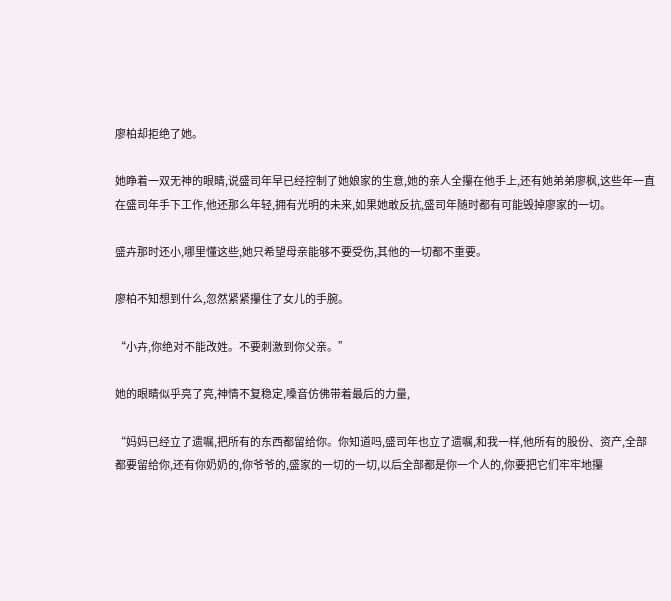廖柏却拒绝了她。

她睁着一双无神的眼睛,说盛司年早已经控制了她娘家的生意,她的亲人全攥在他手上,还有她弟弟廖枫,这些年一直在盛司年手下工作,他还那么年轻,拥有光明的未来,如果她敢反抗,盛司年随时都有可能毁掉廖家的一切。

盛卉那时还小,哪里懂这些,她只希望母亲能够不要受伤,其他的一切都不重要。

廖柏不知想到什么,忽然紧紧攥住了女儿的手腕。

“小卉,你绝对不能改姓。不要刺激到你父亲。”

她的眼睛似乎亮了亮,神情不复稳定,嗓音仿佛带着最后的力量,

“妈妈已经立了遗嘱,把所有的东西都留给你。你知道吗,盛司年也立了遗嘱,和我一样,他所有的股份、资产,全部都要留给你,还有你奶奶的,你爷爷的,盛家的一切的一切,以后全部都是你一个人的,你要把它们牢牢地攥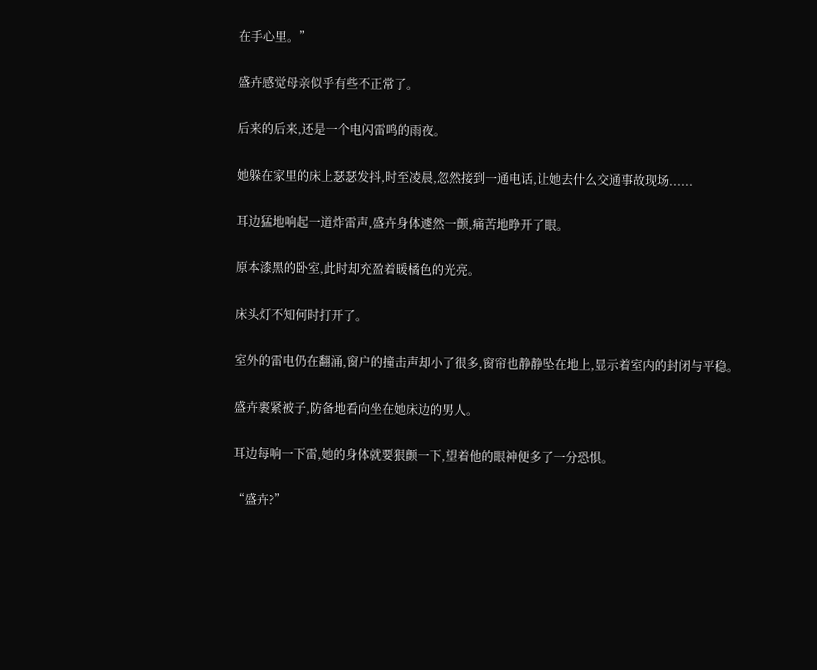在手心里。”

盛卉感觉母亲似乎有些不正常了。

后来的后来,还是一个电闪雷鸣的雨夜。

她躲在家里的床上瑟瑟发抖,时至凌晨,忽然接到一通电话,让她去什么交通事故现场......

耳边猛地响起一道炸雷声,盛卉身体遽然一颤,痛苦地睁开了眼。

原本漆黑的卧室,此时却充盈着暖橘色的光亮。

床头灯不知何时打开了。

室外的雷电仍在翻涌,窗户的撞击声却小了很多,窗帘也静静坠在地上,显示着室内的封闭与平稳。

盛卉裹紧被子,防备地看向坐在她床边的男人。

耳边每响一下雷,她的身体就要狠颤一下,望着他的眼神便多了一分恐惧。

“盛卉?”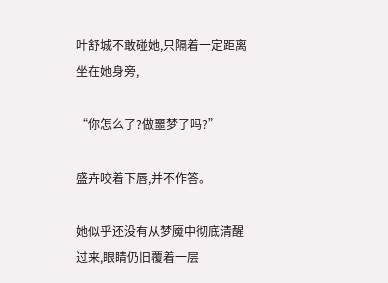叶舒城不敢碰她,只隔着一定距离坐在她身旁,

“你怎么了?做噩梦了吗?”

盛卉咬着下唇,并不作答。

她似乎还没有从梦魇中彻底清醒过来,眼睛仍旧覆着一层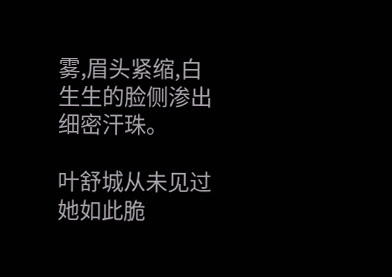雾,眉头紧缩,白生生的脸侧渗出细密汗珠。

叶舒城从未见过她如此脆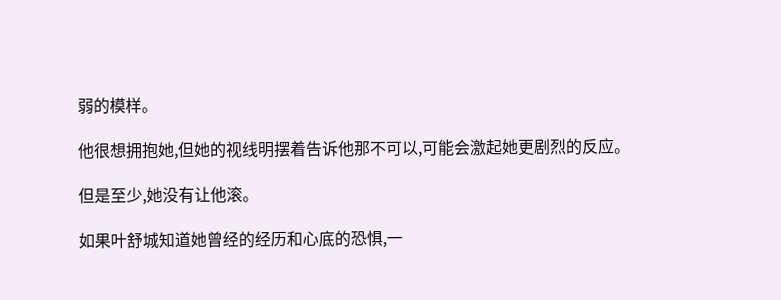弱的模样。

他很想拥抱她,但她的视线明摆着告诉他那不可以,可能会激起她更剧烈的反应。

但是至少,她没有让他滚。

如果叶舒城知道她曾经的经历和心底的恐惧,一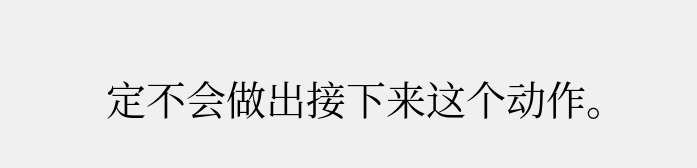定不会做出接下来这个动作。